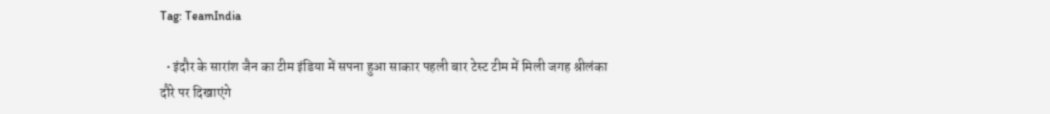Tag: TeamIndia

  • इंदौर के सारांश जैन का टीम इंडिया में सपना हुआ साकार पहली बार टेस्ट टीम में मिली जगह श्रीलंका दौरे पर दिखाएंगे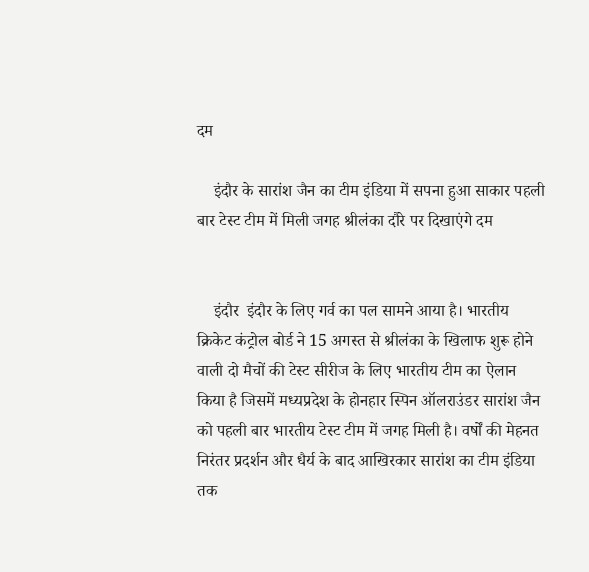दम

    इंदौर के सारांश जैन का टीम इंडिया में सपना हुआ साकार पहली बार टेस्ट टीम में मिली जगह श्रीलंका दौरे पर दिखाएंगे दम


    इंदौर  इंदौर के लिए गर्व का पल सामने आया है। भारतीय क्रिकेट कंट्रोल बोर्ड ने 15 अगस्त से श्रीलंका के खिलाफ शुरू होने वाली दो मैचों की टेस्ट सीरीज के लिए भारतीय टीम का ऐलान किया है जिसमें मध्यप्रदेश के होनहार स्पिन ऑलराउंडर सारांश जैन को पहली बार भारतीय टेस्ट टीम में जगह मिली है। वर्षों की मेहनत निरंतर प्रदर्शन और धैर्य के बाद आखिरकार सारांश का टीम इंडिया तक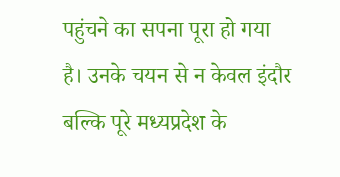पहुंचने का सपना पूरा हो गया है। उनके चयन से न केवल इंदौर बल्कि पूरे मध्यप्रदेश के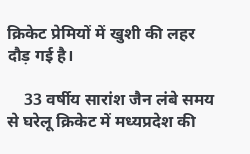क्रिकेट प्रेमियों में खुशी की लहर दौड़ गई है।

    33 वर्षीय सारांश जैन लंबे समय से घरेलू क्रिकेट में मध्यप्रदेश की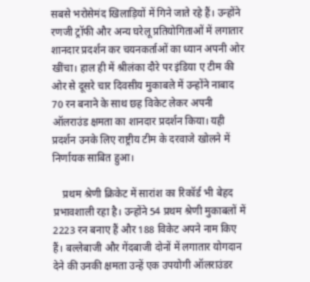सबसे भरोसेमंद खिलाड़ियों में गिने जाते रहे हैं। उन्होंने रणजी ट्रॉफी और अन्य घरेलू प्रतियोगिताओं में लगातार शानदार प्रदर्शन कर चयनकर्ताओं का ध्यान अपनी ओर खींचा। हाल ही में श्रीलंका दौरे पर इंडिया ए टीम की ओर से दूसरे चार दिवसीय मुकाबले में उन्होंने नाबाद 70 रन बनाने के साथ छह विकेट लेकर अपनी ऑलराउंड क्षमता का शानदार प्रदर्शन किया। यही प्रदर्शन उनके लिए राष्ट्रीय टीम के दरवाजे खोलने में निर्णायक साबित हुआ।

    प्रथम श्रेणी क्रिकेट में सारांश का रिकॉर्ड भी बेहद प्रभावशाली रहा है। उन्होंने 54 प्रथम श्रेणी मुकाबलों में 2223 रन बनाए हैं और 188 विकेट अपने नाम किए हैं। बल्लेबाजी और गेंदबाजी दोनों में लगातार योगदान देने की उनकी क्षमता उन्हें एक उपयोगी ऑलराउंडर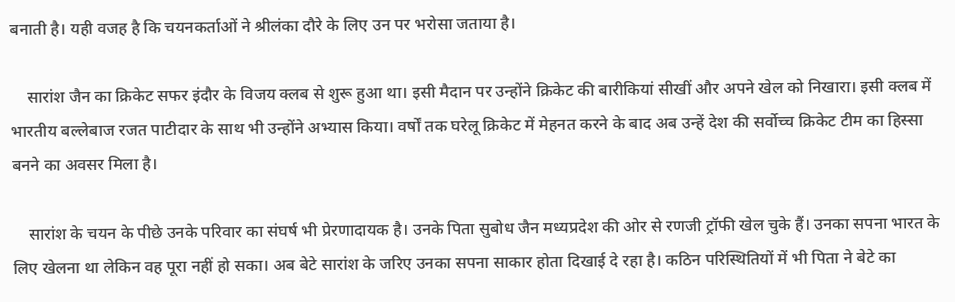बनाती है। यही वजह है कि चयनकर्ताओं ने श्रीलंका दौरे के लिए उन पर भरोसा जताया है।

    सारांश जैन का क्रिकेट सफर इंदौर के विजय क्लब से शुरू हुआ था। इसी मैदान पर उन्होंने क्रिकेट की बारीकियां सीखीं और अपने खेल को निखारा। इसी क्लब में भारतीय बल्लेबाज रजत पाटीदार के साथ भी उन्होंने अभ्यास किया। वर्षों तक घरेलू क्रिकेट में मेहनत करने के बाद अब उन्हें देश की सर्वोच्च क्रिकेट टीम का हिस्सा बनने का अवसर मिला है।

    सारांश के चयन के पीछे उनके परिवार का संघर्ष भी प्रेरणादायक है। उनके पिता सुबोध जैन मध्यप्रदेश की ओर से रणजी ट्रॉफी खेल चुके हैं। उनका सपना भारत के लिए खेलना था लेकिन वह पूरा नहीं हो सका। अब बेटे सारांश के जरिए उनका सपना साकार होता दिखाई दे रहा है। कठिन परिस्थितियों में भी पिता ने बेटे का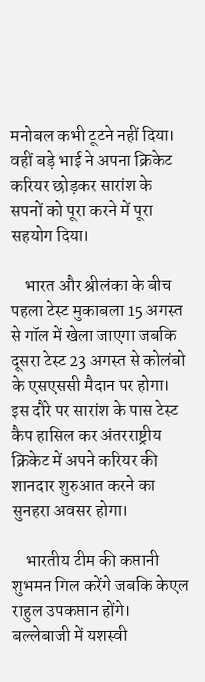मनोबल कभी टूटने नहीं दिया। वहीं बड़े भाई ने अपना क्रिकेट करियर छोड़कर सारांश के सपनों को पूरा करने में पूरा सहयोग दिया।

    भारत और श्रीलंका के बीच पहला टेस्ट मुकाबला 15 अगस्त से गॉल में खेला जाएगा जबकि दूसरा टेस्ट 23 अगस्त से कोलंबो के एसएससी मैदान पर होगा। इस दौरे पर सारांश के पास टेस्ट कैप हासिल कर अंतरराष्ट्रीय क्रिकेट में अपने करियर की शानदार शुरुआत करने का सुनहरा अवसर होगा।

    भारतीय टीम की कप्तानी शुभमन गिल करेंगे जबकि केएल राहुल उपकप्तान होंगे। बल्लेबाजी में यशस्वी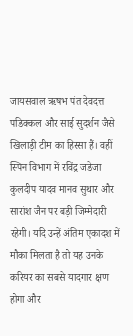जायसवाल ऋषभ पंत देवदत्त पडिक्कल और साई सुदर्शन जैसे खिलाड़ी टीम का हिस्सा हैं। वहीं स्पिन विभाग में रविंद्र जडेजा कुलदीप यादव मानव सुथार और सारांश जैन पर बड़ी जिम्मेदारी रहेगी। यदि उन्हें अंतिम एकादश में मौका मिलता है तो यह उनके करियर का सबसे यादगार क्षण होगा और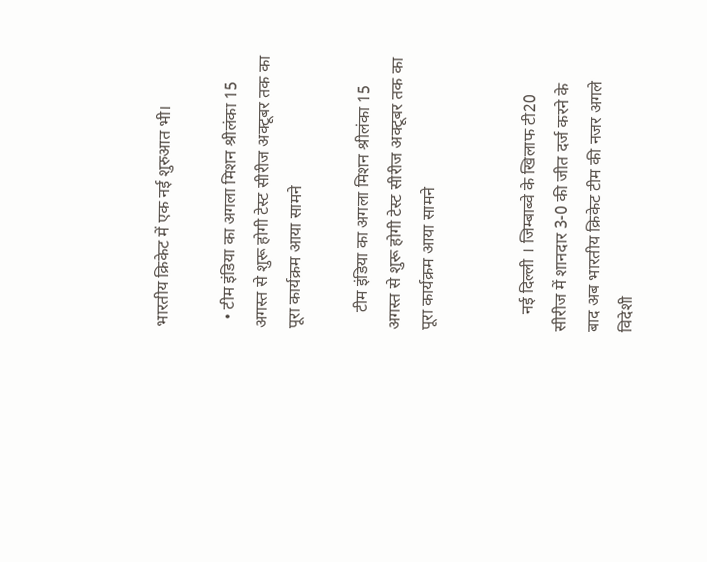भारतीय क्रिकेट में एक नई शुरुआत भी।

  • टीम इंडिया का अगला मिशन श्रीलंका 15 अगस्त से शुरू होगी टेस्ट सीरीज अक्टूबर तक का पूरा कार्यक्रम आया सामने

    टीम इंडिया का अगला मिशन श्रीलंका 15 अगस्त से शुरू होगी टेस्ट सीरीज अक्टूबर तक का पूरा कार्यक्रम आया सामने


    नई दिल्ली । जिम्बाब्वे के खिलाफ टी20 सीरीज में शानदार 3-0 की जीत दर्ज करने के बाद अब भारतीय क्रिकेट टीम की नजर अगले विदेशी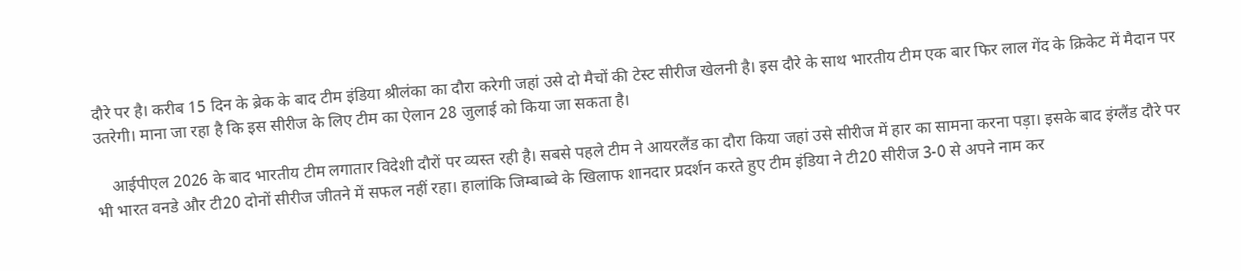दौरे पर है। करीब 15 दिन के ब्रेक के बाद टीम इंडिया श्रीलंका का दौरा करेगी जहां उसे दो मैचों की टेस्ट सीरीज खेलनी है। इस दौरे के साथ भारतीय टीम एक बार फिर लाल गेंद के क्रिकेट में मैदान पर उतरेगी। माना जा रहा है कि इस सीरीज के लिए टीम का ऐलान 28 जुलाई को किया जा सकता है।

    आईपीएल 2026 के बाद भारतीय टीम लगातार विदेशी दौरों पर व्यस्त रही है। सबसे पहले टीम ने आयरलैंड का दौरा किया जहां उसे सीरीज में हार का सामना करना पड़ा। इसके बाद इंग्लैंड दौरे पर भी भारत वनडे और टी20 दोनों सीरीज जीतने में सफल नहीं रहा। हालांकि जिम्बाब्वे के खिलाफ शानदार प्रदर्शन करते हुए टीम इंडिया ने टी20 सीरीज 3-0 से अपने नाम कर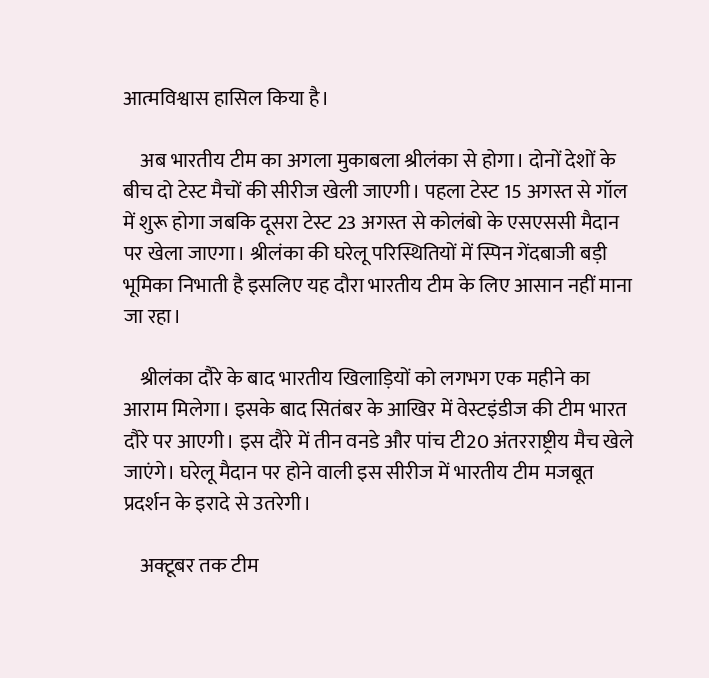आत्मविश्वास हासिल किया है।

    अब भारतीय टीम का अगला मुकाबला श्रीलंका से होगा। दोनों देशों के बीच दो टेस्ट मैचों की सीरीज खेली जाएगी। पहला टेस्ट 15 अगस्त से गॉल में शुरू होगा जबकि दूसरा टेस्ट 23 अगस्त से कोलंबो के एसएससी मैदान पर खेला जाएगा। श्रीलंका की घरेलू परिस्थितियों में स्पिन गेंदबाजी बड़ी भूमिका निभाती है इसलिए यह दौरा भारतीय टीम के लिए आसान नहीं माना जा रहा।

    श्रीलंका दौरे के बाद भारतीय खिलाड़ियों को लगभग एक महीने का आराम मिलेगा। इसके बाद सितंबर के आखिर में वेस्टइंडीज की टीम भारत दौरे पर आएगी। इस दौरे में तीन वनडे और पांच टी20 अंतरराष्ट्रीय मैच खेले जाएंगे। घरेलू मैदान पर होने वाली इस सीरीज में भारतीय टीम मजबूत प्रदर्शन के इरादे से उतरेगी।

    अक्टूबर तक टीम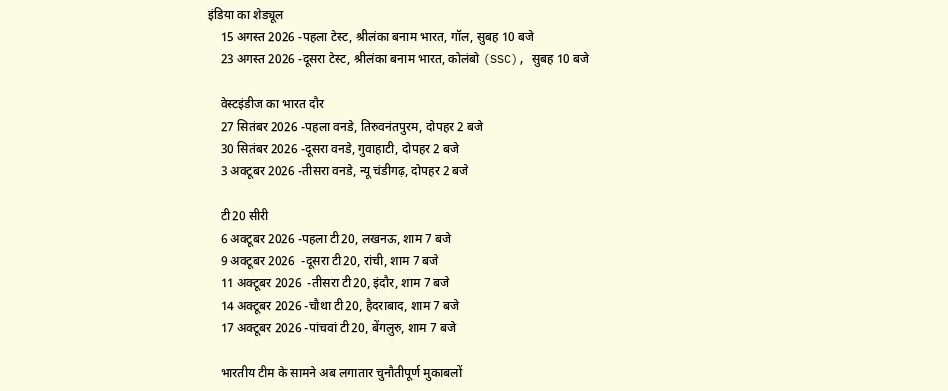इंडिया का शेड्यूल
    15 अगस्त 2026 -पहला टेस्ट, श्रीलंका बनाम भारत, गॉल, सुबह 10 बजे
    23 अगस्त 2026 -दूसरा टेस्ट, श्रीलंका बनाम भारत, कोलंबो (SSC), सुबह 10 बजे

    वेस्टइंडीज का भारत दौर
    27 सितंबर 2026 -पहला वनडे, तिरुवनंतपुरम, दोपहर 2 बजे
    30 सितंबर 2026 -दूसरा वनडे, गुवाहाटी, दोपहर 2 बजे
    3 अक्टूबर 2026 -तीसरा वनडे, न्यू चंडीगढ़, दोपहर 2 बजे

    टी20 सीरी
    6 अक्टूबर 2026 -पहला टी20, लखनऊ, शाम 7 बजे
    9 अक्टूबर 2026  -दूसरा टी20, रांची, शाम 7 बजे
    11 अक्टूबर 2026  -तीसरा टी20, इंदौर, शाम 7 बजे
    14 अक्टूबर 2026 -चौथा टी20, हैदराबाद, शाम 7 बजे
    17 अक्टूबर 2026 -पांचवां टी20, बेंगलुरु, शाम 7 बजे

    भारतीय टीम के सामने अब लगातार चुनौतीपूर्ण मुकाबलों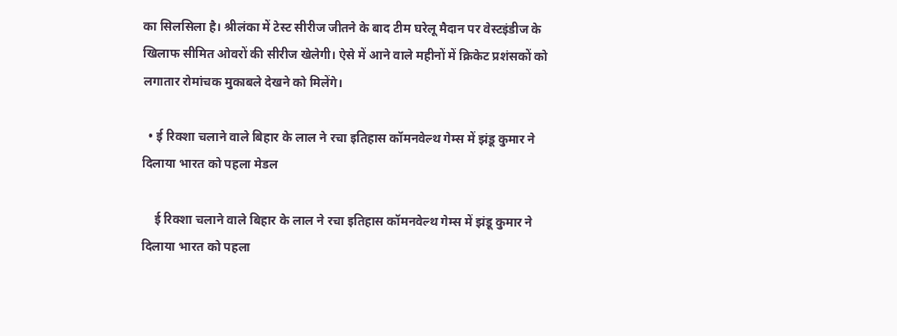का सिलसिला है। श्रीलंका में टेस्ट सीरीज जीतने के बाद टीम घरेलू मैदान पर वेस्टइंडीज के खिलाफ सीमित ओवरों की सीरीज खेलेगी। ऐसे में आने वाले महीनों में क्रिकेट प्रशंसकों को लगातार रोमांचक मुकाबले देखने को मिलेंगे।

  • ई रिक्शा चलाने वाले बिहार के लाल ने रचा इतिहास कॉमनवेल्थ गेम्स में झंडू कुमार ने दिलाया भारत को पहला मेडल

    ई रिक्शा चलाने वाले बिहार के लाल ने रचा इतिहास कॉमनवेल्थ गेम्स में झंडू कुमार ने दिलाया भारत को पहला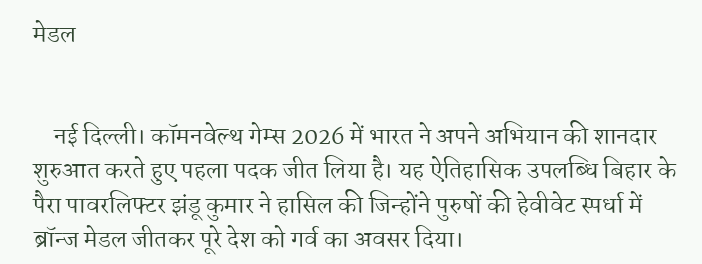मेडल


    नई दिल्ली। कॉमनवेल्थ गेम्स 2026 में भारत ने अपने अभियान की शानदार शुरुआत करते हुए पहला पदक जीत लिया है। यह ऐतिहासिक उपलब्धि बिहार के पैरा पावरलिफ्टर झंडू कुमार ने हासिल की जिन्होंने पुरुषों की हेवीवेट स्पर्धा में ब्रॉन्ज मेडल जीतकर पूरे देश को गर्व का अवसर दिया।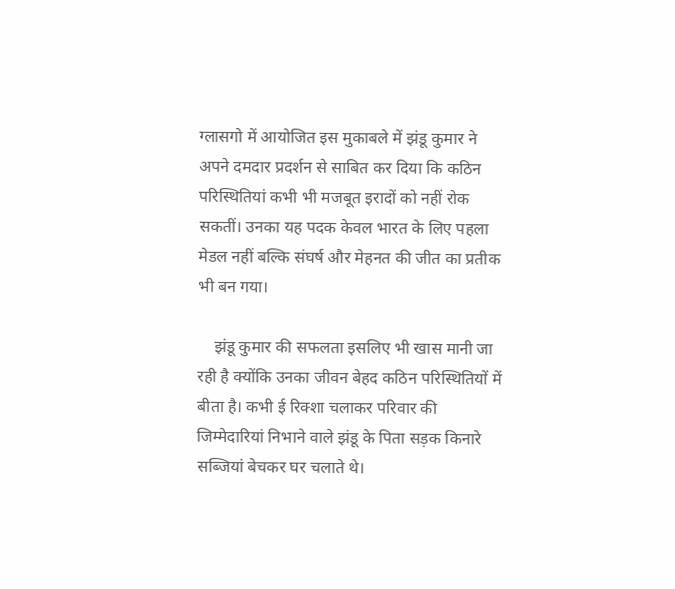ग्लासगो में आयोजित इस मुकाबले में झंडू कुमार ने अपने दमदार प्रदर्शन से साबित कर दिया कि कठिन परिस्थितियां कभी भी मजबूत इरादों को नहीं रोक सकतीं। उनका यह पदक केवल भारत के लिए पहला मेडल नहीं बल्कि संघर्ष और मेहनत की जीत का प्रतीक भी बन गया।

    झंडू कुमार की सफलता इसलिए भी खास मानी जा रही है क्योंकि उनका जीवन बेहद कठिन परिस्थितियों में बीता है। कभी ई रिक्शा चलाकर परिवार की जिम्मेदारियां निभाने वाले झंडू के पिता सड़क किनारे सब्जियां बेचकर घर चलाते थे।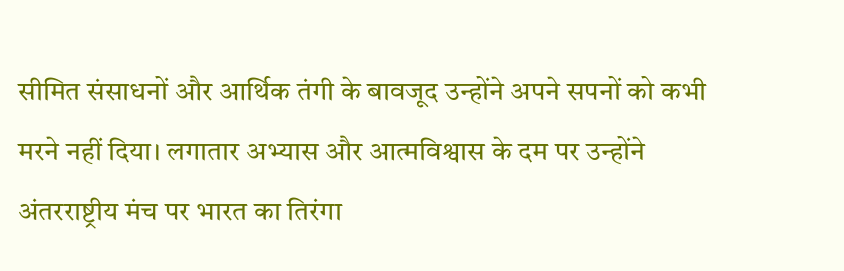सीमित संसाधनों और आर्थिक तंगी के बावजूद उन्होंने अपने सपनों को कभी मरने नहीं दिया। लगातार अभ्यास और आत्मविश्वास के दम पर उन्होंने अंतरराष्ट्रीय मंच पर भारत का तिरंगा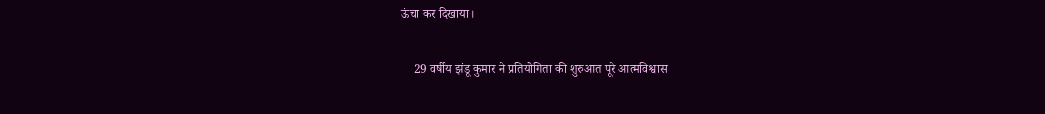ऊंचा कर दिखाया।

    29 वर्षीय झंडू कुमार ने प्रतियोगिता की शुरुआत पूरे आत्मविश्वास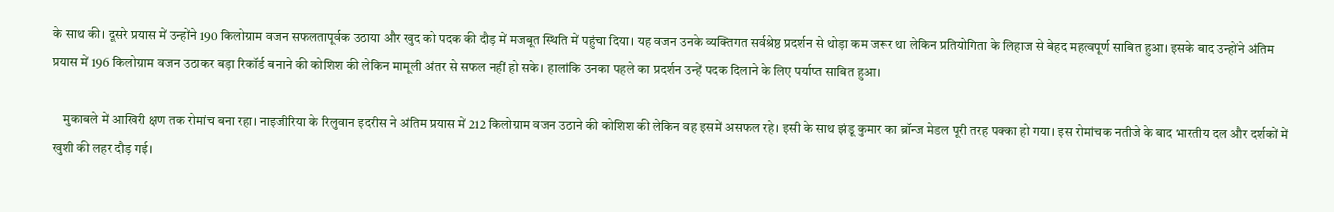के साथ की। दूसरे प्रयास में उन्होंने 190 किलोग्राम वजन सफलतापूर्वक उठाया और खुद को पदक की दौड़ में मजबूत स्थिति में पहुंचा दिया। यह वजन उनके व्यक्तिगत सर्वश्रेष्ठ प्रदर्शन से थोड़ा कम जरूर था लेकिन प्रतियोगिता के लिहाज से बेहद महत्वपूर्ण साबित हुआ। इसके बाद उन्होंने अंतिम प्रयास में 196 किलोग्राम वजन उठाकर बड़ा रिकॉर्ड बनाने की कोशिश की लेकिन मामूली अंतर से सफल नहीं हो सके। हालांकि उनका पहले का प्रदर्शन उन्हें पदक दिलाने के लिए पर्याप्त साबित हुआ।

    मुकाबले में आखिरी क्षण तक रोमांच बना रहा। नाइजीरिया के रिलुवान इदरीस ने अंतिम प्रयास में 212 किलोग्राम वजन उठाने की कोशिश की लेकिन वह इसमें असफल रहे। इसी के साथ झंडू कुमार का ब्रॉन्ज मेडल पूरी तरह पक्का हो गया। इस रोमांचक नतीजे के बाद भारतीय दल और दर्शकों में खुशी की लहर दौड़ गई।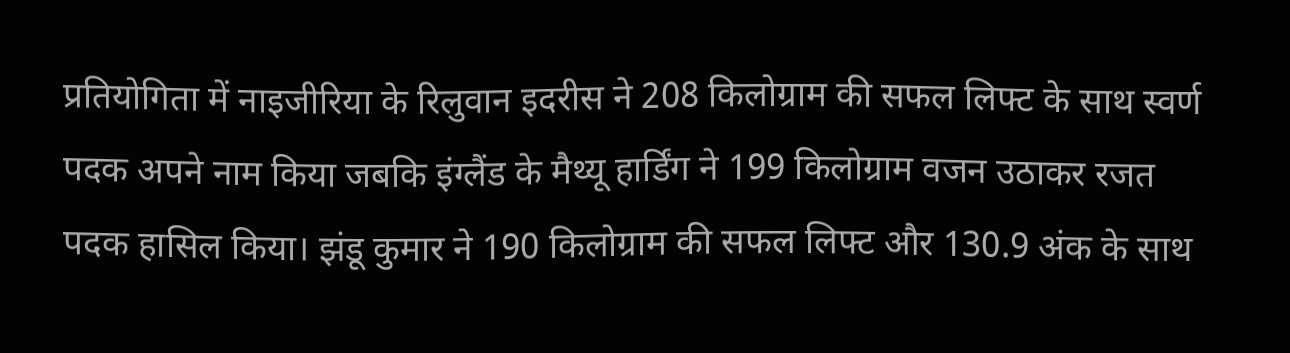प्रतियोगिता में नाइजीरिया के रिलुवान इदरीस ने 208 किलोग्राम की सफल लिफ्ट के साथ स्वर्ण पदक अपने नाम किया जबकि इंग्लैंड के मैथ्यू हार्डिंग ने 199 किलोग्राम वजन उठाकर रजत पदक हासिल किया। झंडू कुमार ने 190 किलोग्राम की सफल लिफ्ट और 130.9 अंक के साथ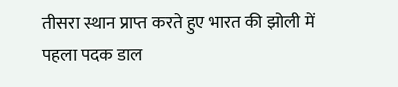तीसरा स्थान प्राप्त करते हुए भारत की झोली में पहला पदक डाल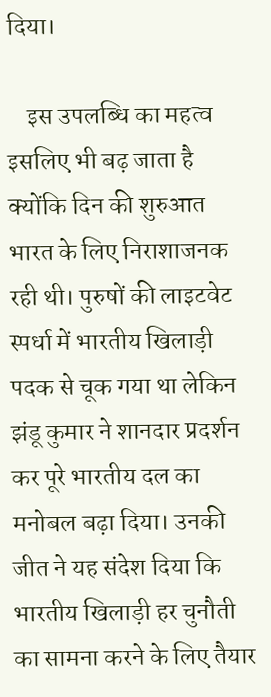दिया।

    इस उपलब्धि का महत्व इसलिए भी बढ़ जाता है क्योंकि दिन की शुरुआत भारत के लिए निराशाजनक रही थी। पुरुषों की लाइटवेट स्पर्धा में भारतीय खिलाड़ी पदक से चूक गया था लेकिन झंडू कुमार ने शानदार प्रदर्शन कर पूरे भारतीय दल का मनोबल बढ़ा दिया। उनकी जीत ने यह संदेश दिया कि भारतीय खिलाड़ी हर चुनौती का सामना करने के लिए तैयार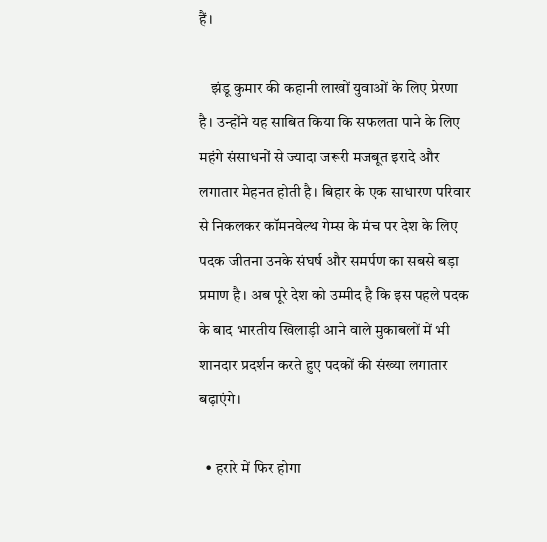हैं।

    झंडू कुमार की कहानी लाखों युवाओं के लिए प्रेरणा है। उन्होंने यह साबित किया कि सफलता पाने के लिए महंगे संसाधनों से ज्यादा जरूरी मजबूत इरादे और लगातार मेहनत होती है। बिहार के एक साधारण परिवार से निकलकर कॉमनवेल्थ गेम्स के मंच पर देश के लिए पदक जीतना उनके संघर्ष और समर्पण का सबसे बड़ा प्रमाण है। अब पूरे देश को उम्मीद है कि इस पहले पदक के बाद भारतीय खिलाड़ी आने वाले मुकाबलों में भी शानदार प्रदर्शन करते हुए पदकों की संख्या लगातार बढ़ाएंगे।

  • हरारे में फिर होगा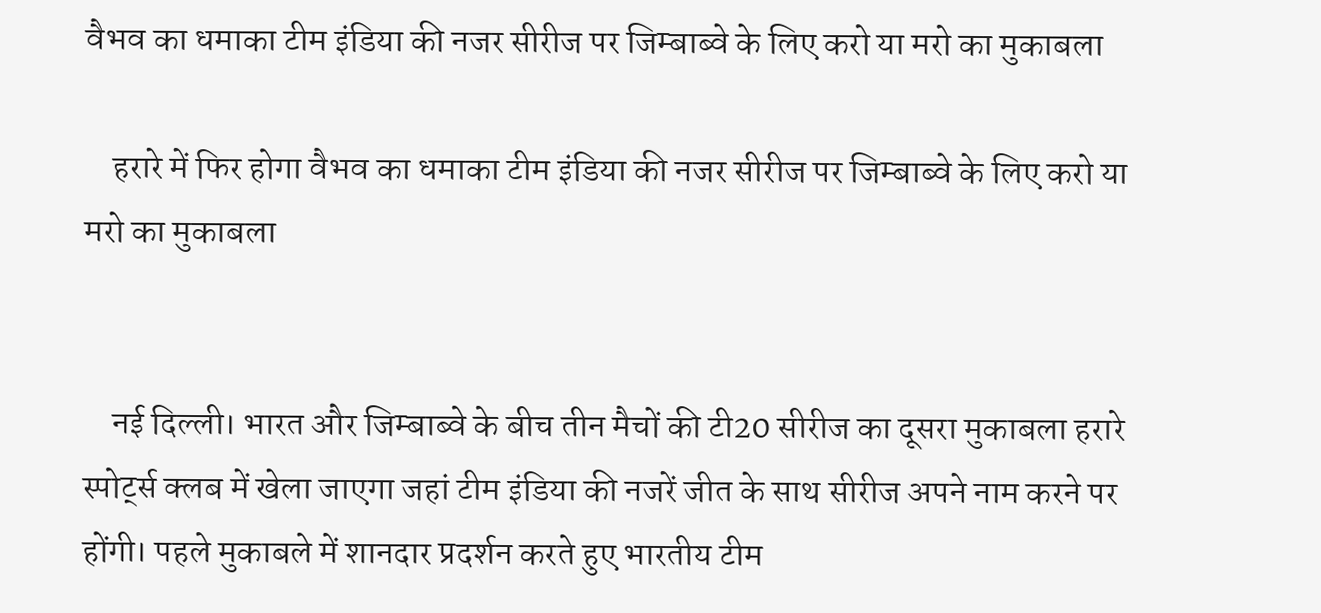वैभव का धमाका टीम इंडिया की नजर सीरीज पर जिम्बाब्वे के लिए करो या मरो का मुकाबला

    हरारे में फिर होगा वैभव का धमाका टीम इंडिया की नजर सीरीज पर जिम्बाब्वे के लिए करो या मरो का मुकाबला


    नई दिल्ली। भारत और जिम्बाब्वे के बीच तीन मैचों की टी20 सीरीज का दूसरा मुकाबला हरारे स्पोर्ट्स क्लब में खेला जाएगा जहां टीम इंडिया की नजरें जीत के साथ सीरीज अपने नाम करने पर होंगी। पहले मुकाबले में शानदार प्रदर्शन करते हुए भारतीय टीम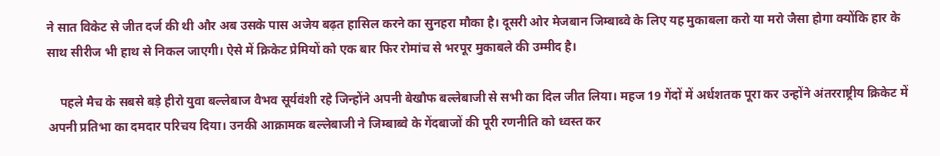ने सात विकेट से जीत दर्ज की थी और अब उसके पास अजेय बढ़त हासिल करने का सुनहरा मौका है। दूसरी ओर मेजबान जिम्बाब्वे के लिए यह मुकाबला करो या मरो जैसा होगा क्योंकि हार के साथ सीरीज भी हाथ से निकल जाएगी। ऐसे में क्रिकेट प्रेमियों को एक बार फिर रोमांच से भरपूर मुकाबले की उम्मीद है।

    पहले मैच के सबसे बड़े हीरो युवा बल्लेबाज वैभव सूर्यवंशी रहे जिन्होंने अपनी बेखौफ बल्लेबाजी से सभी का दिल जीत लिया। महज 19 गेंदों में अर्धशतक पूरा कर उन्होंने अंतरराष्ट्रीय क्रिकेट में अपनी प्रतिभा का दमदार परिचय दिया। उनकी आक्रामक बल्लेबाजी ने जिम्बाब्वे के गेंदबाजों की पूरी रणनीति को ध्वस्त कर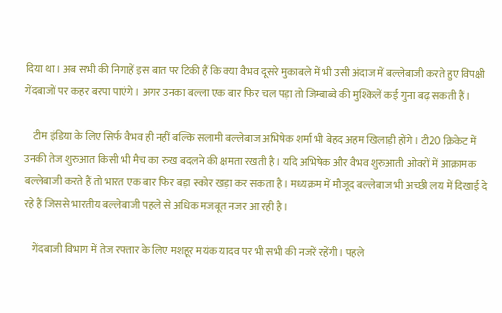दिया था। अब सभी की निगाहें इस बात पर टिकी हैं कि क्या वैभव दूसरे मुकाबले में भी उसी अंदाज में बल्लेबाजी करते हुए विपक्षी गेंदबाजों पर कहर बरपा पाएंगे। अगर उनका बल्ला एक बार फिर चल पड़ा तो जिम्बाब्वे की मुश्किलें कई गुना बढ़ सकती हैं।

    टीम इंडिया के लिए सिर्फ वैभव ही नहीं बल्कि सलामी बल्लेबाज अभिषेक शर्मा भी बेहद अहम खिलाड़ी होंगे। टी20 क्रिकेट में उनकी तेज शुरुआत किसी भी मैच का रुख बदलने की क्षमता रखती है। यदि अभिषेक और वैभव शुरुआती ओवरों में आक्रामक बल्लेबाजी करते हैं तो भारत एक बार फिर बड़ा स्कोर खड़ा कर सकता है। मध्यक्रम में मौजूद बल्लेबाज भी अच्छी लय में दिखाई दे रहे हैं जिससे भारतीय बल्लेबाजी पहले से अधिक मजबूत नजर आ रही है।

    गेंदबाजी विभाग में तेज रफ्तार के लिए मशहूर मयंक यादव पर भी सभी की नजरें रहेंगी। पहले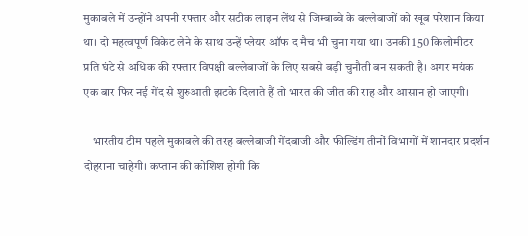मुकाबले में उन्होंने अपनी रफ्तार और सटीक लाइन लेंथ से जिम्बाब्वे के बल्लेबाजों को खूब परेशान किया था। दो महत्वपूर्ण विकेट लेने के साथ उन्हें प्लेयर ऑफ द मैच भी चुना गया था। उनकी 150 किलोमीटर प्रति घंटे से अधिक की रफ्तार विपक्षी बल्लेबाजों के लिए सबसे बड़ी चुनौती बन सकती है। अगर मयंक एक बार फिर नई गेंद से शुरुआती झटके दिलाते हैं तो भारत की जीत की राह और आसान हो जाएगी।

    भारतीय टीम पहले मुकाबले की तरह बल्लेबाजी गेंदबाजी और फील्डिंग तीनों विभागों में शानदार प्रदर्शन दोहराना चाहेगी। कप्तान की कोशिश होगी कि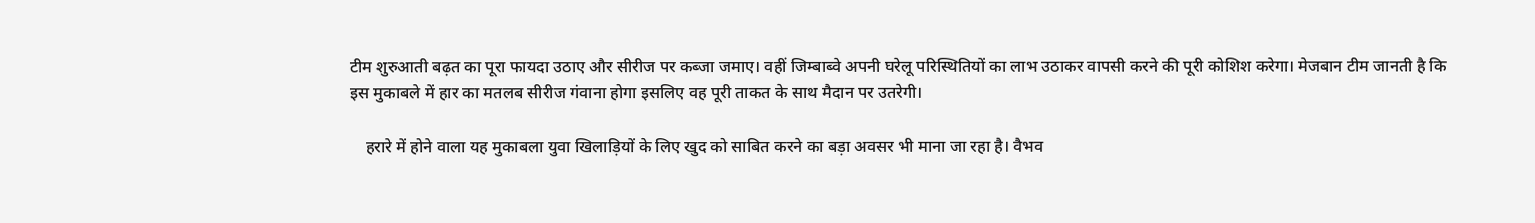टीम शुरुआती बढ़त का पूरा फायदा उठाए और सीरीज पर कब्जा जमाए। वहीं जिम्बाब्वे अपनी घरेलू परिस्थितियों का लाभ उठाकर वापसी करने की पूरी कोशिश करेगा। मेजबान टीम जानती है कि इस मुकाबले में हार का मतलब सीरीज गंवाना होगा इसलिए वह पूरी ताकत के साथ मैदान पर उतरेगी।

    हरारे में होने वाला यह मुकाबला युवा खिलाड़ियों के लिए खुद को साबित करने का बड़ा अवसर भी माना जा रहा है। वैभव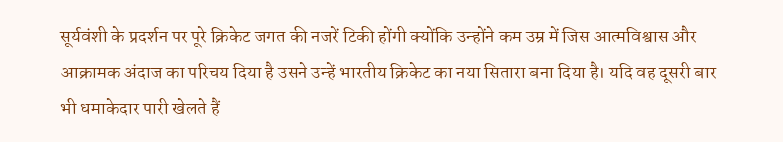सूर्यवंशी के प्रदर्शन पर पूरे क्रिकेट जगत की नजरें टिकी होंगी क्योंकि उन्होंने कम उम्र में जिस आत्मविश्वास और आक्रामक अंदाज का परिचय दिया है उसने उन्हें भारतीय क्रिकेट का नया सितारा बना दिया है। यदि वह दूसरी बार भी धमाकेदार पारी खेलते हैं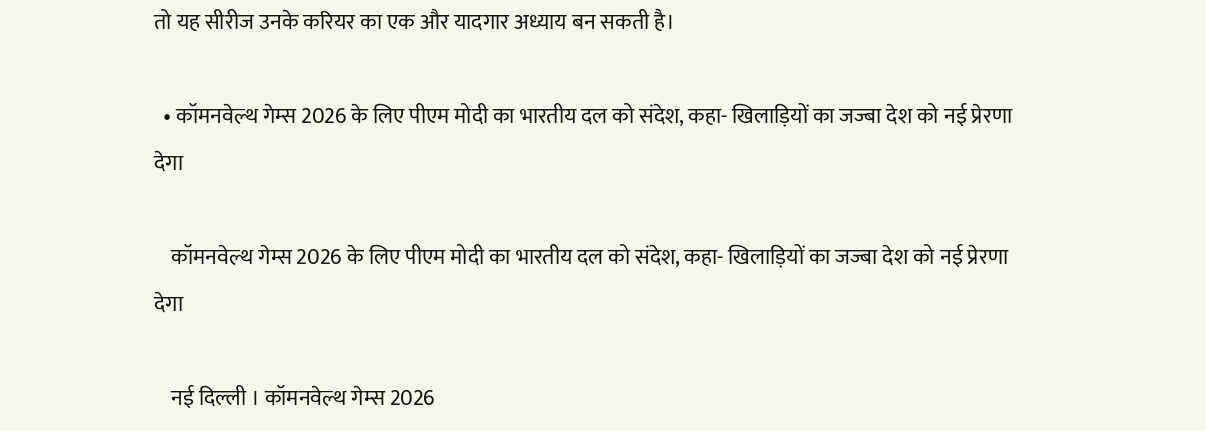तो यह सीरीज उनके करियर का एक और यादगार अध्याय बन सकती है।

  • कॉमनवेल्थ गेम्स 2026 के लिए पीएम मोदी का भारतीय दल को संदेश, कहा- खिलाड़ियों का जज्बा देश को नई प्रेरणा देगा

    कॉमनवेल्थ गेम्स 2026 के लिए पीएम मोदी का भारतीय दल को संदेश, कहा- खिलाड़ियों का जज्बा देश को नई प्रेरणा देगा

    नई दिल्ली । कॉमनवेल्थ गेम्स 2026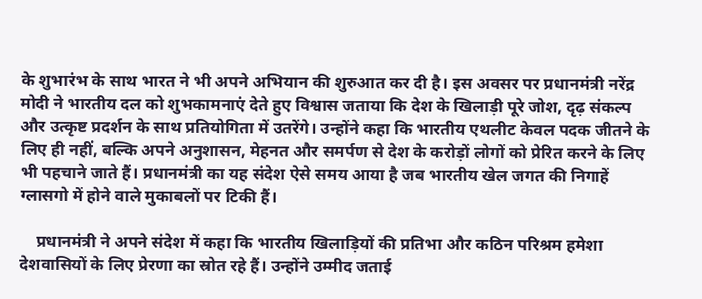के शुभारंभ के साथ भारत ने भी अपने अभियान की शुरुआत कर दी है। इस अवसर पर प्रधानमंत्री नरेंद्र मोदी ने भारतीय दल को शुभकामनाएं देते हुए विश्वास जताया कि देश के खिलाड़ी पूरे जोश, दृढ़ संकल्प और उत्कृष्ट प्रदर्शन के साथ प्रतियोगिता में उतरेंगे। उन्होंने कहा कि भारतीय एथलीट केवल पदक जीतने के लिए ही नहीं, बल्कि अपने अनुशासन, मेहनत और समर्पण से देश के करोड़ों लोगों को प्रेरित करने के लिए भी पहचाने जाते हैं। प्रधानमंत्री का यह संदेश ऐसे समय आया है जब भारतीय खेल जगत की निगाहें ग्लासगो में होने वाले मुकाबलों पर टिकी हैं।

    प्रधानमंत्री ने अपने संदेश में कहा कि भारतीय खिलाड़ियों की प्रतिभा और कठिन परिश्रम हमेशा देशवासियों के लिए प्रेरणा का स्रोत रहे हैं। उन्होंने उम्मीद जताई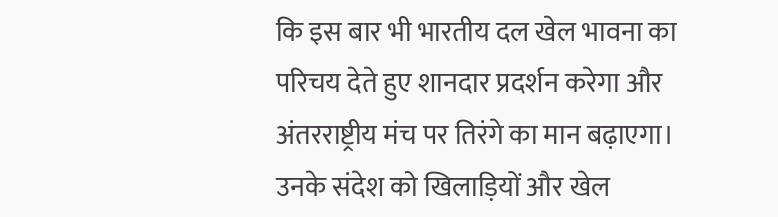कि इस बार भी भारतीय दल खेल भावना का परिचय देते हुए शानदार प्रदर्शन करेगा और अंतरराष्ट्रीय मंच पर तिरंगे का मान बढ़ाएगा। उनके संदेश को खिलाड़ियों और खेल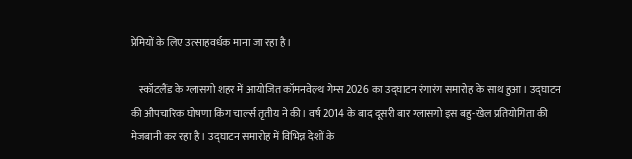प्रेमियों के लिए उत्साहवर्धक माना जा रहा है।

    स्कॉटलैंड के ग्लासगो शहर में आयोजित कॉमनवेल्थ गेम्स 2026 का उद्घाटन रंगारंग समारोह के साथ हुआ। उद्घाटन की औपचारिक घोषणा किंग चार्ल्स तृतीय ने की। वर्ष 2014 के बाद दूसरी बार ग्लासगो इस बहु-खेल प्रतियोगिता की मेजबानी कर रहा है। उद्घाटन समारोह में विभिन्न देशों के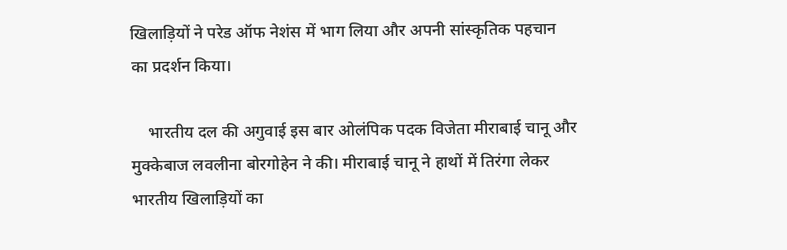खिलाड़ियों ने परेड ऑफ नेशंस में भाग लिया और अपनी सांस्कृतिक पहचान का प्रदर्शन किया।

    भारतीय दल की अगुवाई इस बार ओलंपिक पदक विजेता मीराबाई चानू और मुक्केबाज लवलीना बोरगोहेन ने की। मीराबाई चानू ने हाथों में तिरंगा लेकर भारतीय खिलाड़ियों का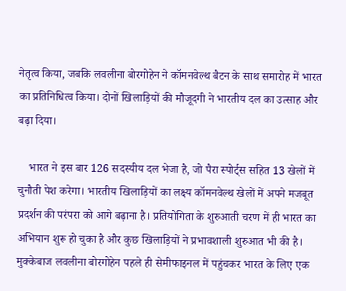नेतृत्व किया, जबकि लवलीना बोरगोहेन ने कॉमनवेल्थ बैटन के साथ समारोह में भारत का प्रतिनिधित्व किया। दोनों खिलाड़ियों की मौजूदगी ने भारतीय दल का उत्साह और बढ़ा दिया।

    भारत ने इस बार 126 सदस्यीय दल भेजा है, जो पैरा स्पोर्ट्स सहित 13 खेलों में चुनौती पेश करेगा। भारतीय खिलाड़ियों का लक्ष्य कॉमनवेल्थ खेलों में अपने मजबूत प्रदर्शन की परंपरा को आगे बढ़ाना है। प्रतियोगिता के शुरुआती चरण में ही भारत का अभियान शुरू हो चुका है और कुछ खिलाड़ियों ने प्रभावशाली शुरुआत भी की है। मुक्केबाज लवलीना बोरगोहेन पहले ही सेमीफाइनल में पहुंचकर भारत के लिए एक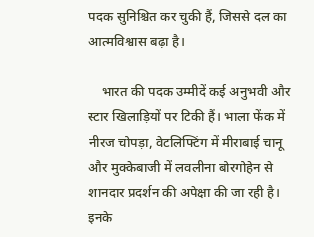पदक सुनिश्चित कर चुकी हैं, जिससे दल का आत्मविश्वास बढ़ा है।

    भारत की पदक उम्मीदें कई अनुभवी और स्टार खिलाड़ियों पर टिकी हैं। भाला फेंक में नीरज चोपड़ा, वेटलिफ्टिंग में मीराबाई चानू और मुक्केबाजी में लवलीना बोरगोहेन से शानदार प्रदर्शन की अपेक्षा की जा रही है। इनके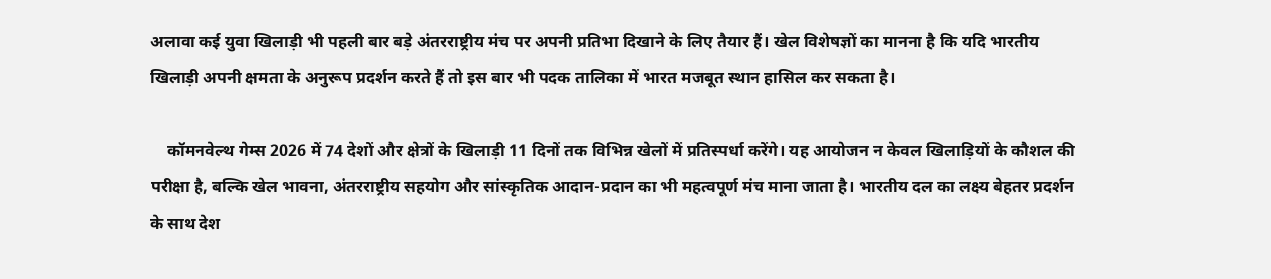अलावा कई युवा खिलाड़ी भी पहली बार बड़े अंतरराष्ट्रीय मंच पर अपनी प्रतिभा दिखाने के लिए तैयार हैं। खेल विशेषज्ञों का मानना है कि यदि भारतीय खिलाड़ी अपनी क्षमता के अनुरूप प्रदर्शन करते हैं तो इस बार भी पदक तालिका में भारत मजबूत स्थान हासिल कर सकता है।

    कॉमनवेल्थ गेम्स 2026 में 74 देशों और क्षेत्रों के खिलाड़ी 11 दिनों तक विभिन्न खेलों में प्रतिस्पर्धा करेंगे। यह आयोजन न केवल खिलाड़ियों के कौशल की परीक्षा है, बल्कि खेल भावना, अंतरराष्ट्रीय सहयोग और सांस्कृतिक आदान-प्रदान का भी महत्वपूर्ण मंच माना जाता है। भारतीय दल का लक्ष्य बेहतर प्रदर्शन के साथ देश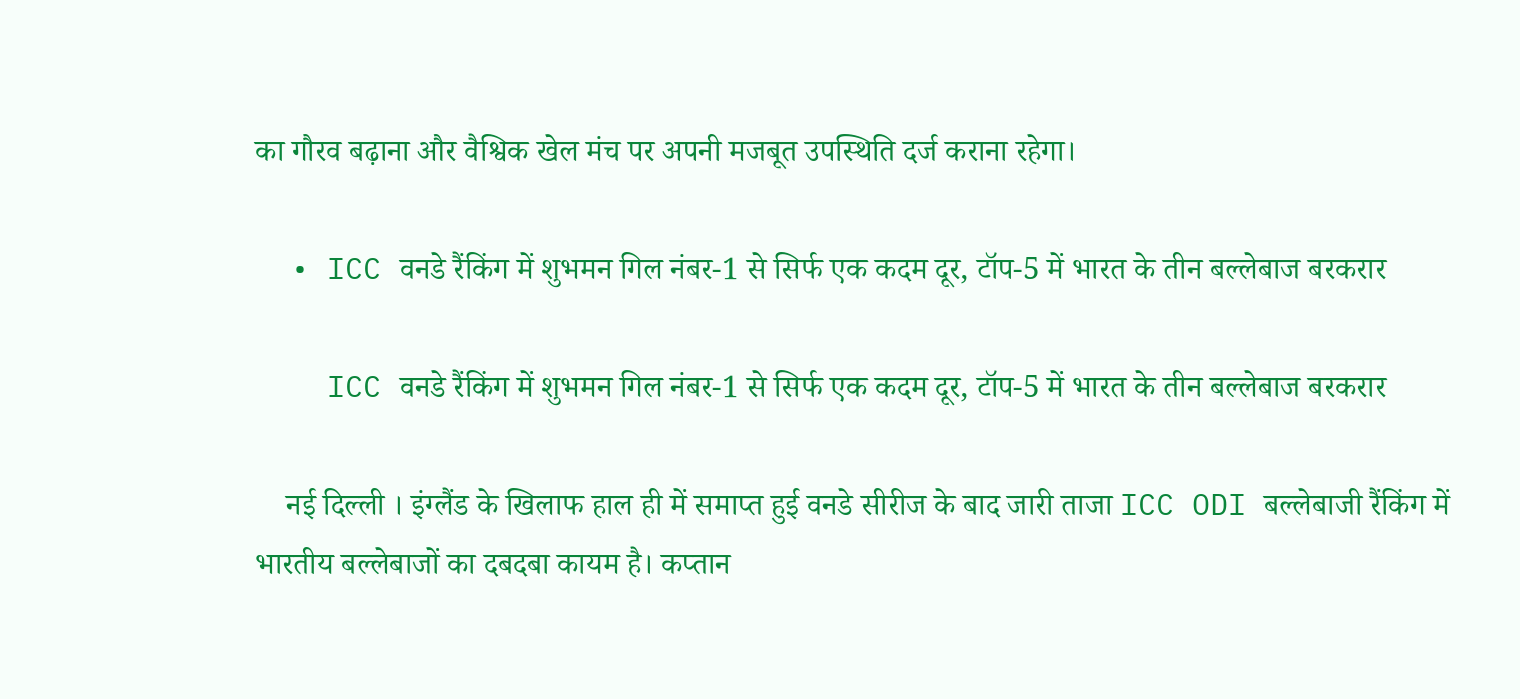का गौरव बढ़ाना और वैश्विक खेल मंच पर अपनी मजबूत उपस्थिति दर्ज कराना रहेगा।

  • ICC वनडे रैंकिंग में शुभमन गिल नंबर-1 से सिर्फ एक कदम दूर, टॉप-5 में भारत के तीन बल्लेबाज बरकरार

    ICC वनडे रैंकिंग में शुभमन गिल नंबर-1 से सिर्फ एक कदम दूर, टॉप-5 में भारत के तीन बल्लेबाज बरकरार

    नई दिल्ली । इंग्लैंड के खिलाफ हाल ही में समाप्त हुई वनडे सीरीज के बाद जारी ताजा ICC ODI बल्लेबाजी रैंकिंग में भारतीय बल्लेबाजों का दबदबा कायम है। कप्तान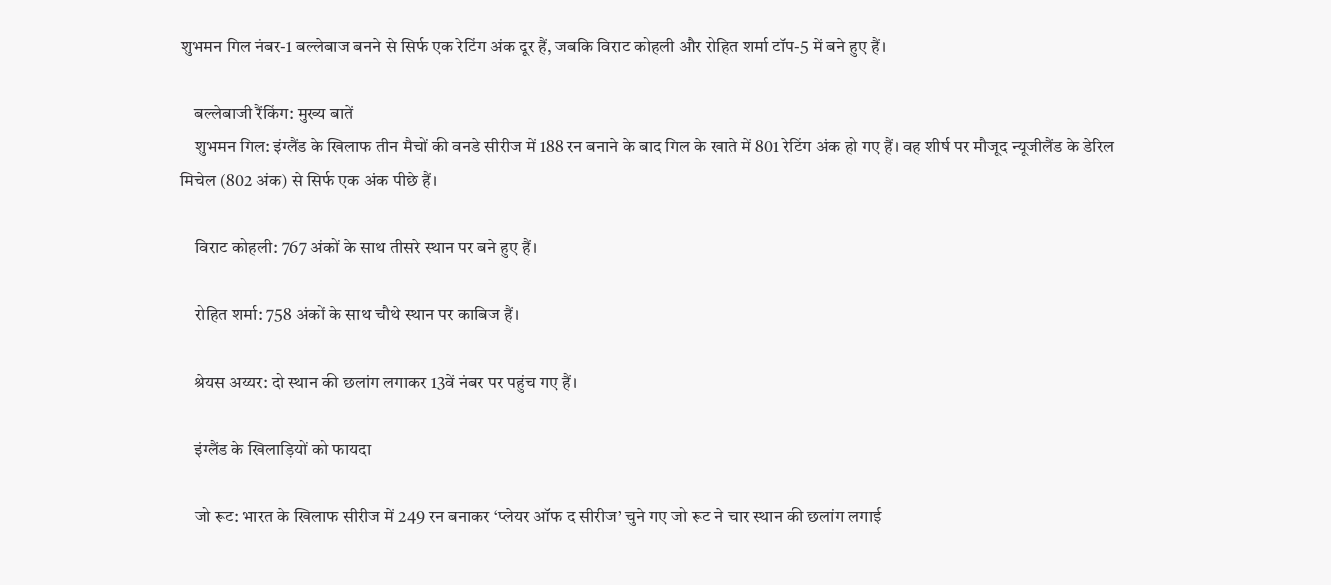शुभमन गिल नंबर-1 बल्लेबाज बनने से सिर्फ एक रेटिंग अंक दूर हैं, जबकि विराट कोहली और रोहित शर्मा टॉप-5 में बने हुए हैं।

    बल्लेबाजी रैंकिंग: मुख्य बातें
    शुभमन गिल: इंग्लैंड के खिलाफ तीन मैचों की वनडे सीरीज में 188 रन बनाने के बाद गिल के खाते में 801 रेटिंग अंक हो गए हैं। वह शीर्ष पर मौजूद न्यूजीलैंड के डेरिल मिचेल (802 अंक) से सिर्फ एक अंक पीछे हैं।

    विराट कोहली: 767 अंकों के साथ तीसरे स्थान पर बने हुए हैं।

    रोहित शर्मा: 758 अंकों के साथ चौथे स्थान पर काबिज हैं।

    श्रेयस अय्यर: दो स्थान की छलांग लगाकर 13वें नंबर पर पहुंच गए हैं।

    इंग्लैंड के खिलाड़ियों को फायदा

    जो रूट: भारत के खिलाफ सीरीज में 249 रन बनाकर ‘प्लेयर ऑफ द सीरीज’ चुने गए जो रूट ने चार स्थान की छलांग लगाई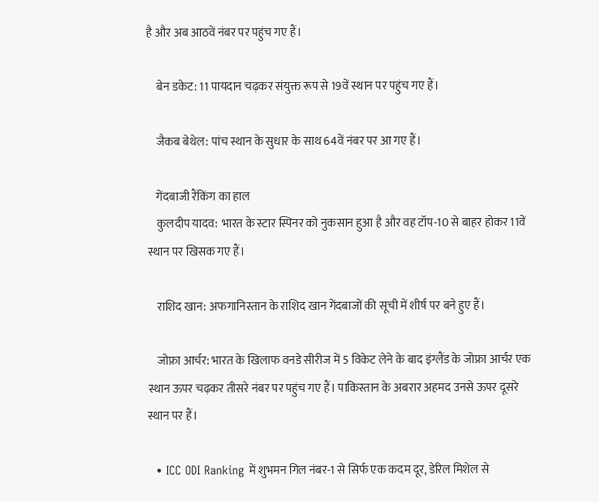है और अब आठवें नंबर पर पहुंच गए हैं।

    बेन डकेट: 11 पायदान चढ़कर संयुक्त रूप से 19वें स्थान पर पहुंच गए हैं।

    जैकब बेथेल: पांच स्थान के सुधार के साथ 64वें नंबर पर आ गए हैं।

    गेंदबाजी रैंकिंग का हाल
    कुलदीप यादव: भारत के स्टार स्पिनर को नुकसान हुआ है और वह टॉप-10 से बाहर होकर 11वें स्थान पर खिसक गए हैं।

    राशिद खान: अफगानिस्तान के राशिद खान गेंदबाजों की सूची में शीर्ष पर बने हुए हैं।

    जोफ्रा आर्चर: भारत के खिलाफ वनडे सीरीज में 5 विकेट लेने के बाद इंग्लैंड के जोफ्रा आर्चर एक स्थान ऊपर चढ़कर तीसरे नंबर पर पहुंच गए हैं। पाकिस्तान के अबरार अहमद उनसे ऊपर दूसरे स्थान पर हैं।

  • ICC ODI Ranking में शुभमन गिल नंबर-1 से सिर्फ एक कदम दूर, डेरिल मिशेल से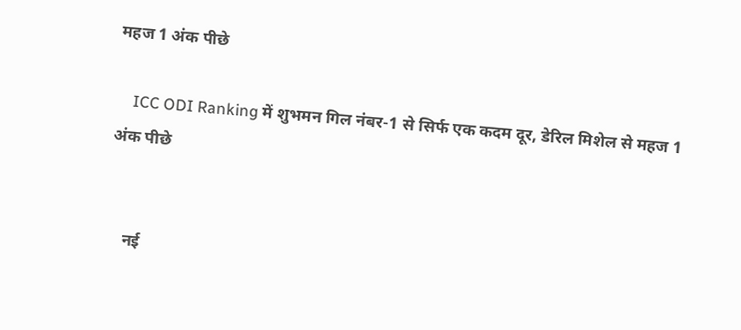महज 1 अंक पीछे

    ICC ODI Ranking में शुभमन गिल नंबर-1 से सिर्फ एक कदम दूर, डेरिल मिशेल से महज 1 अंक पीछे


    नई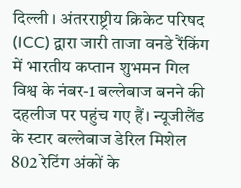दिल्ली । अंतरराष्ट्रीय क्रिकेट परिषद (ICC) द्वारा जारी ताजा वनडे रैंकिंग में भारतीय कप्तान शुभमन गिल विश्व के नंबर-1 बल्लेबाज बनने की दहलीज पर पहुंच गए हैं। न्यूजीलैंड के स्टार बल्लेबाज डेरिल मिशेल 802 रेटिंग अंकों के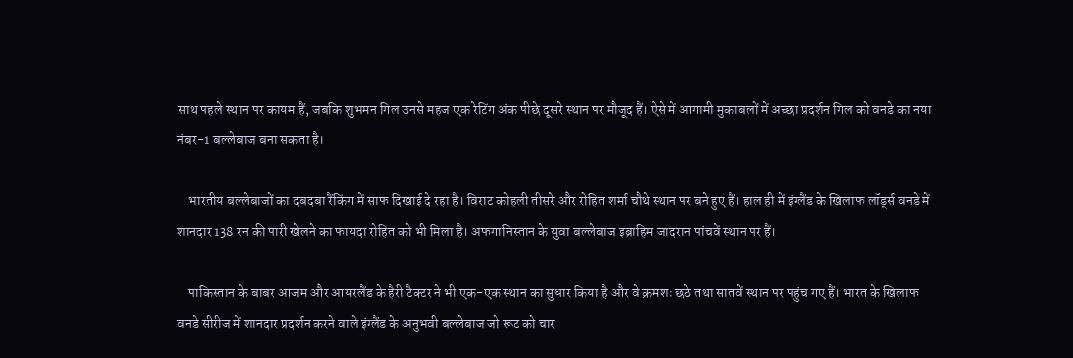साथ पहले स्थान पर कायम हैं, जबकि शुभमन गिल उनसे महज एक रेटिंग अंक पीछे दूसरे स्थान पर मौजूद हैं। ऐसे में आगामी मुकाबलों में अच्छा प्रदर्शन गिल को वनडे का नया नंबर-1 बल्लेबाज बना सकता है।

    भारतीय बल्लेबाजों का दबदबा रैंकिंग में साफ दिखाई दे रहा है। विराट कोहली तीसरे और रोहित शर्मा चौथे स्थान पर बने हुए हैं। हाल ही में इंग्लैंड के खिलाफ लॉर्ड्स वनडे में शानदार 138 रन की पारी खेलने का फायदा रोहित को भी मिला है। अफगानिस्तान के युवा बल्लेबाज इब्राहिम जादरान पांचवें स्थान पर हैं।

    पाकिस्तान के बाबर आजम और आयरलैंड के हैरी टैक्टर ने भी एक-एक स्थान का सुधार किया है और वे क्रमशः छठे तथा सातवें स्थान पर पहुंच गए हैं। भारत के खिलाफ वनडे सीरीज में शानदार प्रदर्शन करने वाले इंग्लैंड के अनुभवी बल्लेबाज जो रूट को चार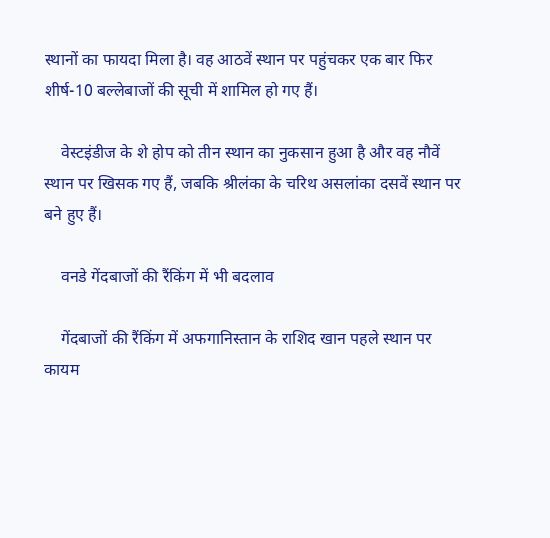स्थानों का फायदा मिला है। वह आठवें स्थान पर पहुंचकर एक बार फिर शीर्ष-10 बल्लेबाजों की सूची में शामिल हो गए हैं।

    वेस्टइंडीज के शे होप को तीन स्थान का नुकसान हुआ है और वह नौवें स्थान पर खिसक गए हैं, जबकि श्रीलंका के चरिथ असलांका दसवें स्थान पर बने हुए हैं।

    वनडे गेंदबाजों की रैंकिंग में भी बदलाव

    गेंदबाजों की रैंकिंग में अफगानिस्तान के राशिद खान पहले स्थान पर कायम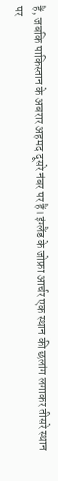हैं, जबकि पाकिस्तान के अबरार अहमद दूसरे नंबर पर हैं। इंग्लैंड के जोफ्रा आर्चर एक स्थान की छलांग लगाकर तीसरे स्थान पर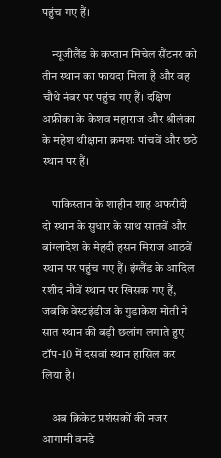पहुंच गए हैं।

    न्यूजीलैंड के कप्तान मिचेल सैंटनर को तीन स्थान का फायदा मिला है और वह चौथे नंबर पर पहुंच गए हैं। दक्षिण अफ्रीका के केशव महाराज और श्रीलंका के महेश थीक्षाना क्रमशः पांचवें और छठे स्थान पर हैं।

    पाकिस्तान के शाहीन शाह अफरीदी दो स्थान के सुधार के साथ सातवें और बांग्लादेश के मेहदी हसन मिराज आठवें स्थान पर पहुंच गए हैं। इंग्लैंड के आदिल रशीद नौवें स्थान पर खिसक गए हैं, जबकि वेस्टइंडीज के गुडाकेश मोती ने सात स्थान की बड़ी छलांग लगाते हुए टॉप-10 में दसवां स्थान हासिल कर लिया है।

    अब क्रिकेट प्रशंसकों की नजर आगामी वनडे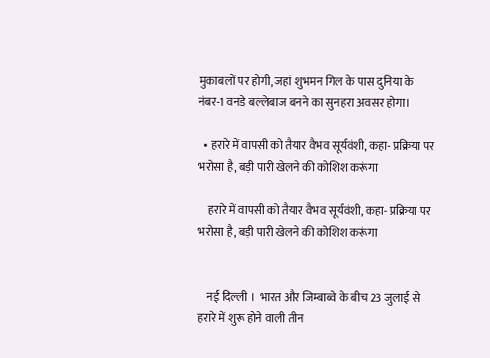मुकाबलों पर होगी, जहां शुभमन गिल के पास दुनिया के नंबर-1 वनडे बल्लेबाज बनने का सुनहरा अवसर होगा।

  • हरारे में वापसी को तैयार वैभव सूर्यवंशी, कहा- प्रक्रिया पर भरोसा है, बड़ी पारी खेलने की कोशिश करूंगा

    हरारे में वापसी को तैयार वैभव सूर्यवंशी, कहा- प्रक्रिया पर भरोसा है, बड़ी पारी खेलने की कोशिश करूंगा


    नई दिल्ली ।  भारत और जिम्बाब्वे के बीच 23 जुलाई से हरारे में शुरू होने वाली तीन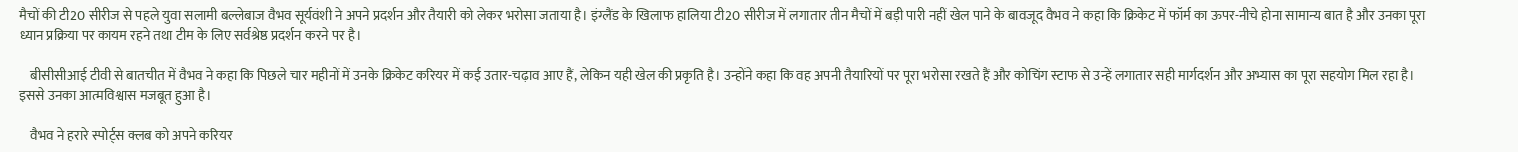मैचों की टी20 सीरीज से पहले युवा सलामी बल्लेबाज वैभव सूर्यवंशी ने अपने प्रदर्शन और तैयारी को लेकर भरोसा जताया है। इंग्लैंड के खिलाफ हालिया टी20 सीरीज में लगातार तीन मैचों में बड़ी पारी नहीं खेल पाने के बावजूद वैभव ने कहा कि क्रिकेट में फॉर्म का ऊपर-नीचे होना सामान्य बात है और उनका पूरा ध्यान प्रक्रिया पर कायम रहने तथा टीम के लिए सर्वश्रेष्ठ प्रदर्शन करने पर है।

    बीसीसीआई टीवी से बातचीत में वैभव ने कहा कि पिछले चार महीनों में उनके क्रिकेट करियर में कई उतार-चढ़ाव आए हैं, लेकिन यही खेल की प्रकृति है। उन्होंने कहा कि वह अपनी तैयारियों पर पूरा भरोसा रखते हैं और कोचिंग स्टाफ से उन्हें लगातार सही मार्गदर्शन और अभ्यास का पूरा सहयोग मिल रहा है। इससे उनका आत्मविश्वास मजबूत हुआ है।

    वैभव ने हरारे स्पोर्ट्स क्लब को अपने करियर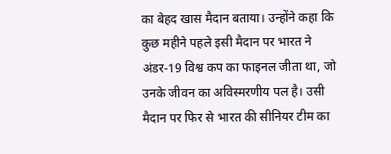का बेहद खास मैदान बताया। उन्होंने कहा कि कुछ महीने पहले इसी मैदान पर भारत ने अंडर-19 विश्व कप का फाइनल जीता था, जो उनके जीवन का अविस्मरणीय पल है। उसी मैदान पर फिर से भारत की सीनियर टीम का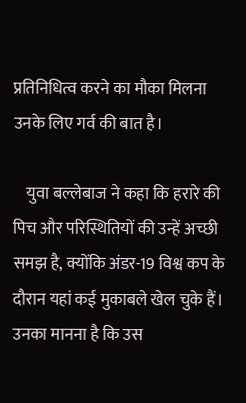प्रतिनिधित्व करने का मौका मिलना उनके लिए गर्व की बात है।

    युवा बल्लेबाज ने कहा कि हरारे की पिच और परिस्थितियों की उन्हें अच्छी समझ है, क्योंकि अंडर-19 विश्व कप के दौरान यहां कई मुकाबले खेल चुके हैं। उनका मानना है कि उस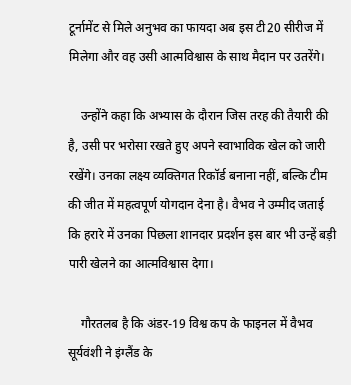टूर्नामेंट से मिले अनुभव का फायदा अब इस टी20 सीरीज में मिलेगा और वह उसी आत्मविश्वास के साथ मैदान पर उतरेंगे।

    उन्होंने कहा कि अभ्यास के दौरान जिस तरह की तैयारी की है, उसी पर भरोसा रखते हुए अपने स्वाभाविक खेल को जारी रखेंगे। उनका लक्ष्य व्यक्तिगत रिकॉर्ड बनाना नहीं, बल्कि टीम की जीत में महत्वपूर्ण योगदान देना है। वैभव ने उम्मीद जताई कि हरारे में उनका पिछला शानदार प्रदर्शन इस बार भी उन्हें बड़ी पारी खेलने का आत्मविश्वास देगा।

    गौरतलब है कि अंडर-19 विश्व कप के फाइनल में वैभव सूर्यवंशी ने इंग्लैंड के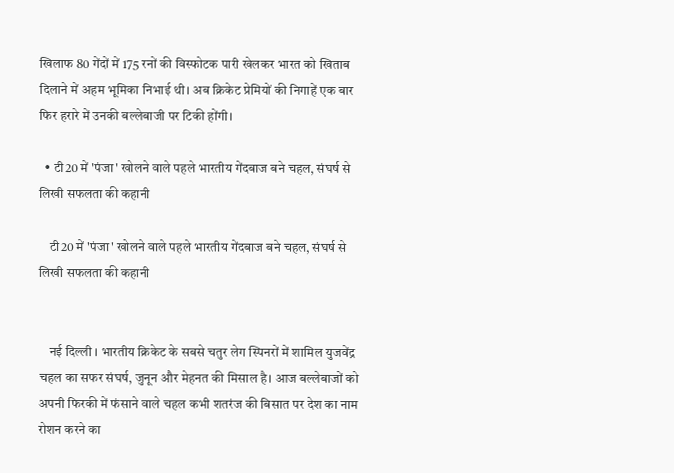खिलाफ 80 गेंदों में 175 रनों की विस्फोटक पारी खेलकर भारत को खिताब दिलाने में अहम भूमिका निभाई थी। अब क्रिकेट प्रेमियों की निगाहें एक बार फिर हरारे में उनकी बल्लेबाजी पर टिकी होंगी।

  • टी20 में 'पंजा' खोलने वाले पहले भारतीय गेंदबाज बने चहल, संघर्ष से लिखी सफलता की कहानी

    टी20 में 'पंजा' खोलने वाले पहले भारतीय गेंदबाज बने चहल, संघर्ष से लिखी सफलता की कहानी


    नई दिल्ली । भारतीय क्रिकेट के सबसे चतुर लेग स्पिनरों में शामिल युजवेंद्र चहल का सफर संघर्ष, जुनून और मेहनत की मिसाल है। आज बल्लेबाजों को अपनी फिरकी में फंसाने वाले चहल कभी शतरंज की बिसात पर देश का नाम रोशन करने का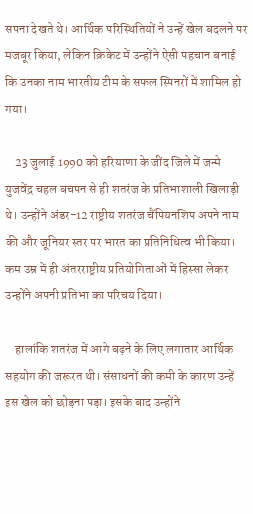सपना देखते थे। आर्थिक परिस्थितियों ने उन्हें खेल बदलने पर मजबूर किया, लेकिन क्रिकेट में उन्होंने ऐसी पहचान बनाई कि उनका नाम भारतीय टीम के सफल स्पिनरों में शामिल हो गया।

    23 जुलाई 1990 को हरियाणा के जींद जिले में जन्मे युजवेंद्र चहल बचपन से ही शतरंज के प्रतिभाशाली खिलाड़ी थे। उन्होंने अंडर-12 राष्ट्रीय शतरंज चैंपियनशिप अपने नाम की और जूनियर स्तर पर भारत का प्रतिनिधित्व भी किया। कम उम्र में ही अंतरराष्ट्रीय प्रतियोगिताओं में हिस्सा लेकर उन्होंने अपनी प्रतिभा का परिचय दिया।

    हालांकि शतरंज में आगे बढ़ने के लिए लगातार आर्थिक सहयोग की जरूरत थी। संसाधनों की कमी के कारण उन्हें इस खेल को छोड़ना पड़ा। इसके बाद उन्होंने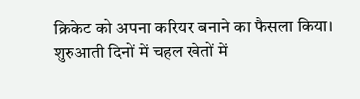क्रिकेट को अपना करियर बनाने का फैसला किया। शुरुआती दिनों में चहल खेतों में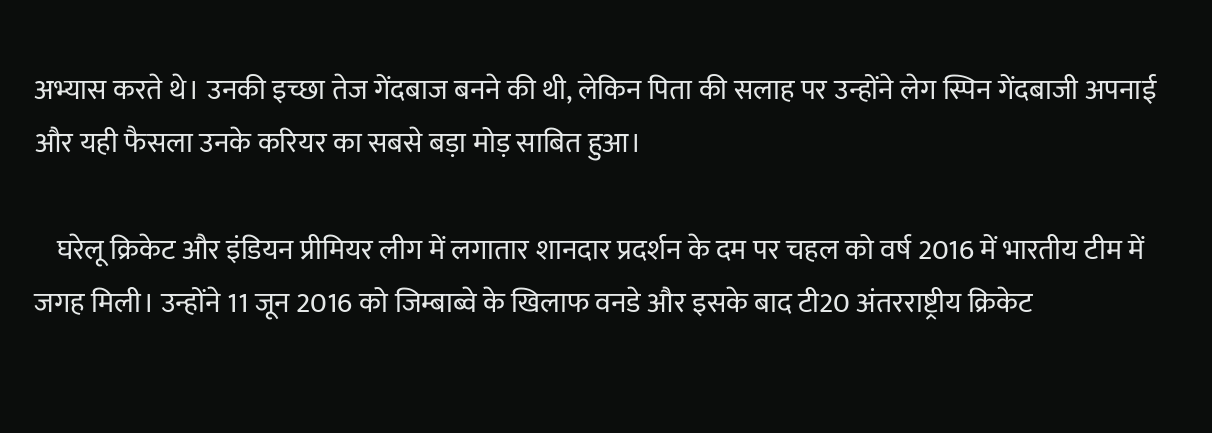अभ्यास करते थे। उनकी इच्छा तेज गेंदबाज बनने की थी, लेकिन पिता की सलाह पर उन्होंने लेग स्पिन गेंदबाजी अपनाई और यही फैसला उनके करियर का सबसे बड़ा मोड़ साबित हुआ।

    घरेलू क्रिकेट और इंडियन प्रीमियर लीग में लगातार शानदार प्रदर्शन के दम पर चहल को वर्ष 2016 में भारतीय टीम में जगह मिली। उन्होंने 11 जून 2016 को जिम्बाब्वे के खिलाफ वनडे और इसके बाद टी20 अंतरराष्ट्रीय क्रिकेट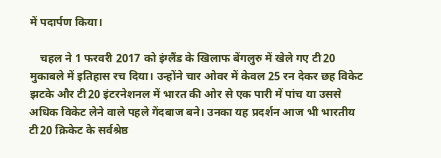में पदार्पण किया।

    चहल ने 1 फरवरी 2017 को इंग्लैंड के खिलाफ बेंगलुरु में खेले गए टी20 मुकाबले में इतिहास रच दिया। उन्होंने चार ओवर में केवल 25 रन देकर छह विकेट झटके और टी20 इंटरनेशनल में भारत की ओर से एक पारी में पांच या उससे अधिक विकेट लेने वाले पहले गेंदबाज बने। उनका यह प्रदर्शन आज भी भारतीय टी20 क्रिकेट के सर्वश्रेष्ठ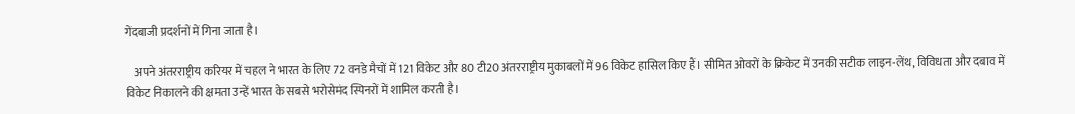गेंदबाजी प्रदर्शनों में गिना जाता है।

    अपने अंतरराष्ट्रीय करियर में चहल ने भारत के लिए 72 वनडे मैचों में 121 विकेट और 80 टी20 अंतरराष्ट्रीय मुकाबलों में 96 विकेट हासिल किए हैं। सीमित ओवरों के क्रिकेट में उनकी सटीक लाइन-लेंथ, विविधता और दबाव में विकेट निकालने की क्षमता उन्हें भारत के सबसे भरोसेमंद स्पिनरों में शामिल करती है।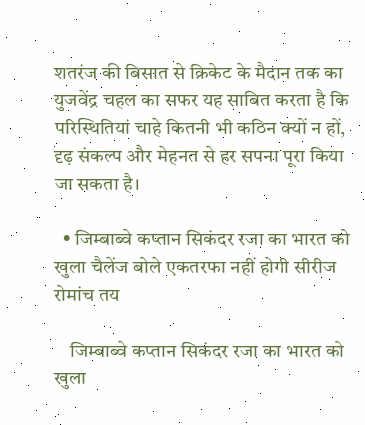शतरंज की बिसात से क्रिकेट के मैदान तक का युजवेंद्र चहल का सफर यह साबित करता है कि परिस्थितियां चाहे कितनी भी कठिन क्यों न हों, दृढ़ संकल्प और मेहनत से हर सपना पूरा किया जा सकता है।

  • जिम्बाब्वे कप्तान सिकंदर रजा का भारत को खुला चैलेंज बोले एकतरफा नहीं होगी सीरीज रोमांच तय

    जिम्बाब्वे कप्तान सिकंदर रजा का भारत को खुला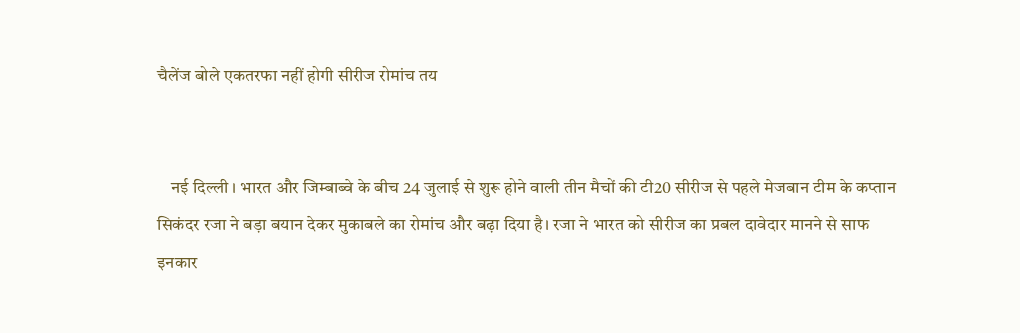चैलेंज बोले एकतरफा नहीं होगी सीरीज रोमांच तय


    नई दिल्ली । भारत और जिम्बाब्वे के बीच 24 जुलाई से शुरू होने वाली तीन मैचों की टी20 सीरीज से पहले मेजबान टीम के कप्तान सिकंदर रजा ने बड़ा बयान देकर मुकाबले का रोमांच और बढ़ा दिया है। रजा ने भारत को सीरीज का प्रबल दावेदार मानने से साफ इनकार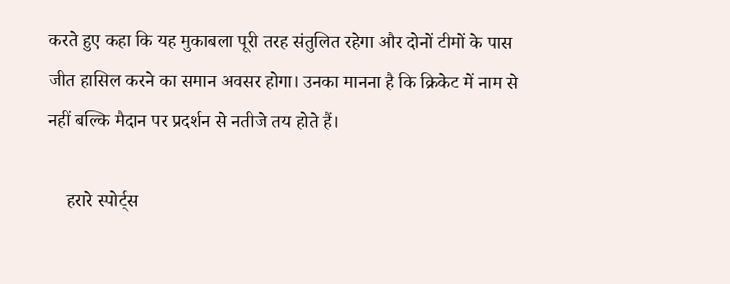करते हुए कहा कि यह मुकाबला पूरी तरह संतुलित रहेगा और दोनों टीमों के पास जीत हासिल करने का समान अवसर होगा। उनका मानना है कि क्रिकेट में नाम से नहीं बल्कि मैदान पर प्रदर्शन से नतीजे तय होते हैं।

    हरारे स्पोर्ट्स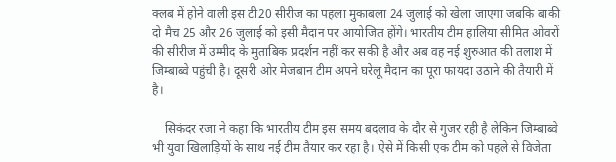क्लब में होने वाली इस टी20 सीरीज का पहला मुकाबला 24 जुलाई को खेला जाएगा जबकि बाकी दो मैच 25 और 26 जुलाई को इसी मैदान पर आयोजित होंगे। भारतीय टीम हालिया सीमित ओवरों की सीरीज में उम्मीद के मुताबिक प्रदर्शन नहीं कर सकी है और अब वह नई शुरुआत की तलाश में जिम्बाब्वे पहुंची है। दूसरी ओर मेजबान टीम अपने घरेलू मैदान का पूरा फायदा उठाने की तैयारी में है।

    सिकंदर रजा ने कहा कि भारतीय टीम इस समय बदलाव के दौर से गुजर रही है लेकिन जिम्बाब्वे भी युवा खिलाड़ियों के साथ नई टीम तैयार कर रहा है। ऐसे में किसी एक टीम को पहले से विजेता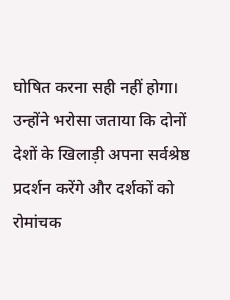घोषित करना सही नहीं होगा। उन्होंने भरोसा जताया कि दोनों देशों के खिलाड़ी अपना सर्वश्रेष्ठ प्रदर्शन करेंगे और दर्शकों को रोमांचक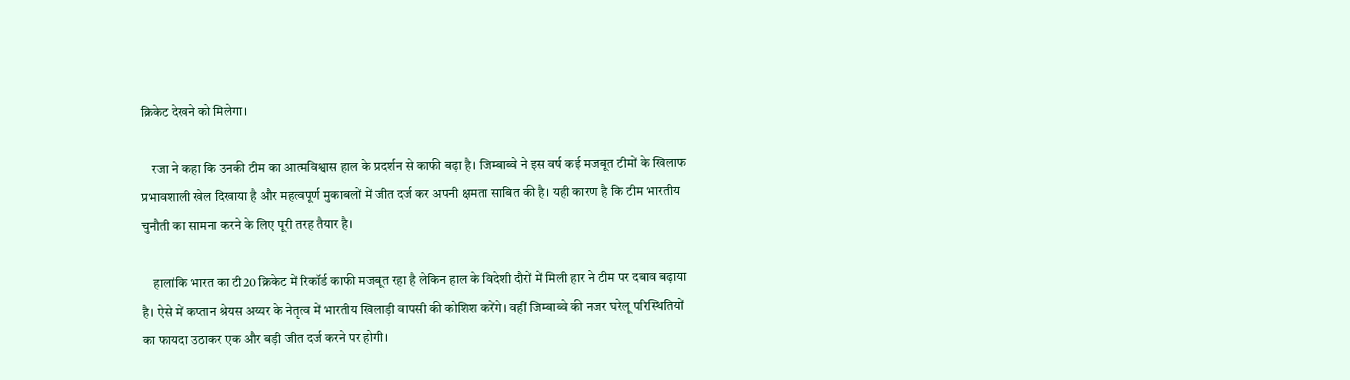क्रिकेट देखने को मिलेगा।

    रजा ने कहा कि उनकी टीम का आत्मविश्वास हाल के प्रदर्शन से काफी बढ़ा है। जिम्बाब्वे ने इस वर्ष कई मजबूत टीमों के खिलाफ प्रभावशाली खेल दिखाया है और महत्वपूर्ण मुकाबलों में जीत दर्ज कर अपनी क्षमता साबित की है। यही कारण है कि टीम भारतीय चुनौती का सामना करने के लिए पूरी तरह तैयार है।

    हालांकि भारत का टी20 क्रिकेट में रिकॉर्ड काफी मजबूत रहा है लेकिन हाल के विदेशी दौरों में मिली हार ने टीम पर दबाव बढ़ाया है। ऐसे में कप्तान श्रेयस अय्यर के नेतृत्व में भारतीय खिलाड़ी वापसी की कोशिश करेंगे। वहीं जिम्बाब्वे की नजर घरेलू परिस्थितियों का फायदा उठाकर एक और बड़ी जीत दर्ज करने पर होगी।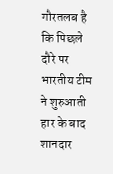गौरतलब है कि पिछले दौरे पर भारतीय टीम ने शुरुआती हार के बाद शानदार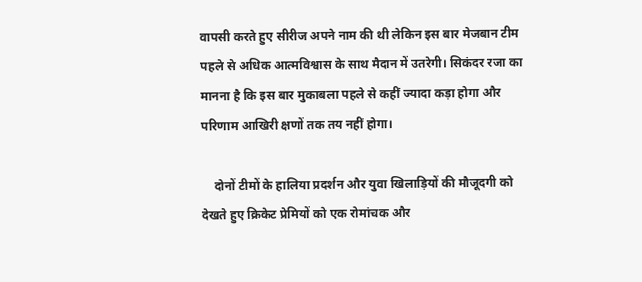वापसी करते हुए सीरीज अपने नाम की थी लेकिन इस बार मेजबान टीम पहले से अधिक आत्मविश्वास के साथ मैदान में उतरेगी। सिकंदर रजा का मानना है कि इस बार मुकाबला पहले से कहीं ज्यादा कड़ा होगा और परिणाम आखिरी क्षणों तक तय नहीं होगा।

    दोनों टीमों के हालिया प्रदर्शन और युवा खिलाड़ियों की मौजूदगी को देखते हुए क्रिकेट प्रेमियों को एक रोमांचक और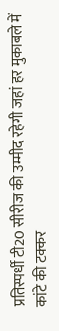प्रतिस्पर्धी टी20 सीरीज की उम्मीद रहेगी जहां हर मुकाबले में कांटे की टक्कर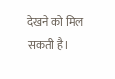देखने को मिल सकती है।